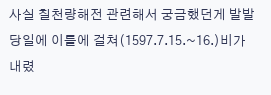사실 칠천량해전 관련해서 궁금했던게 발발 당일에 이틀에 걸쳐(1597.7.15.~16.)비가 내렸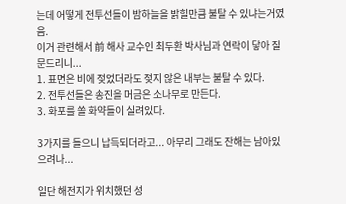는데 어떻게 전투선들이 밤하늘을 밝힐만큼 불탈 수 있냐는거였음.
이거 관련해서 前 해사 교수인 최두환 박사님과 연락이 닿아 질문드리니...
1. 표면은 비에 젖었더라도 젖지 않은 내부는 불탈 수 있다.
2. 전투선들은 송진을 머금은 소나무로 만든다.
3. 화포를 쏠 화약들이 실려있다.

3가지를 들으니 납득되더라고... 아무리 그래도 잔해는 남아있으려나...

일단 해전지가 위치했던 성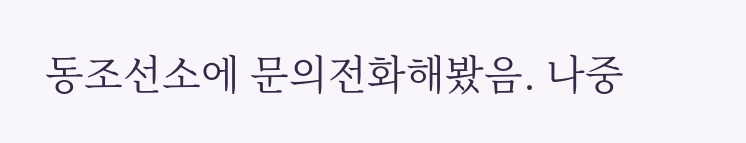동조선소에 문의전화해봤음. 나중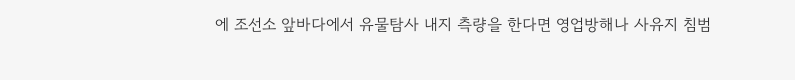에 조선소 앞바다에서 유물탐사 내지 측량을 한다면 영업방해나 사유지 침범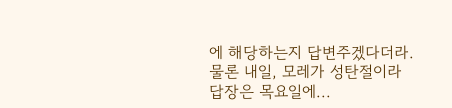에 해당하는지 답변주겠다더라. 물론 내일, 모레가 성탄절이라 답장은 목요일에...